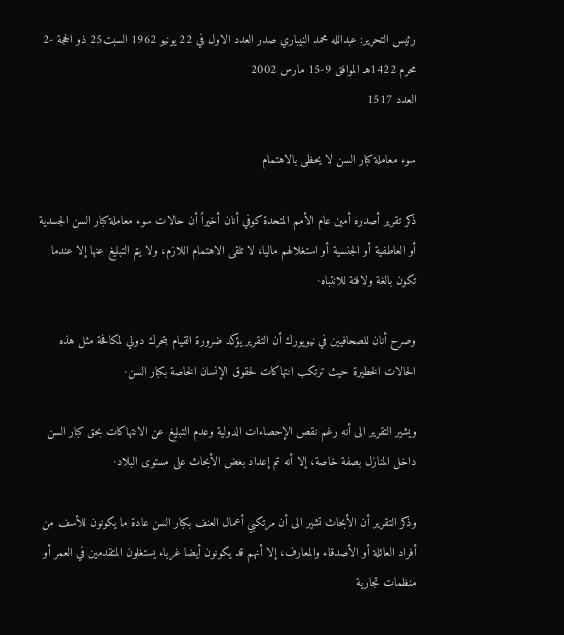رئيس التحرير: عبدالله محمد النيباري صدر العدد الاول في 22 يونيو 1962 السبت25 ذو الحجة -2 محرم 1422هـ الموافق 9-15 مارس 2002
العدد 1517

سوء معاملة كبار السن لا يحظى بالاهتمام

ذكر تقرير أصدره أمين عام الأمم المتحدة كوفي أنان أخيراً أن حالات سوء معاملة كبار السن الجسدية أو العاطفية أو الجنسية أو استغلالهم ماليا، لا تلقى الاهتمام اللازم، ولا يتم التبليغ عنها إلا عندما تكون بالغة ولافتة للانتباه·

وصرح أنان للصحافيين في نيويورك أن التقرير يؤكد ضرورة القيام بتحرك دولي لمكافحة مثل هذه الحالات الخطيرة حيث ترتكب انتهاكات لحقوق الإنسان الخاصة بكبار السن·

ويشير التقرير الى أنه رغم نقص الإحصاءات الدولية وعدم التبليغ عن الانتهاكات بحق كبار السن داخل المنازل بصفة خاصة، إلا أنه تم إعداد بعض الأبحاث على مستوى البلاد·

وذكر التقرير أن الأبحاث تشير الى أن مرتكبي أعمال العنف بكبار السن عادة ما يكونون للأسف من أفراد العائلة أو الأصدقاء والمعارف، إلا أنهم قد يكونون أيضا غرباء يستغلون المتقدمين في العمر أو منظمات تجارية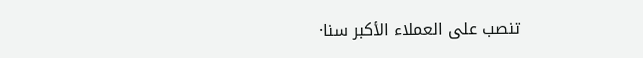تنصب على العملاء الأكبر سنا·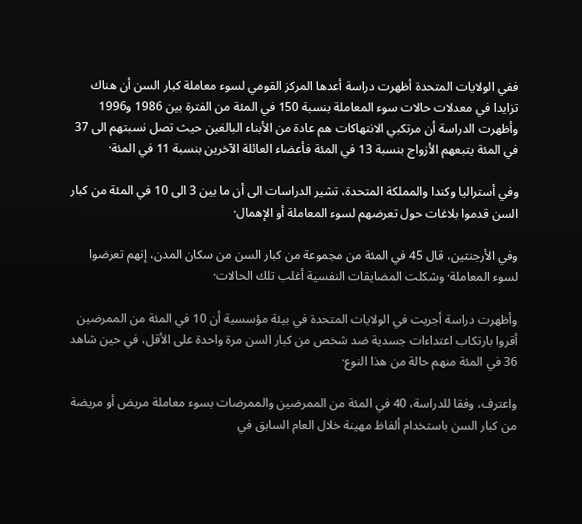ففي الولايات المتحدة أظهرت دراسة أعدها المركز القومي لسوء معاملة كبار السن أن هناك تزايدا في معدلات حالات سوء المعاملة بنسبة 150 في المئة من الفترة بين 1986 و1996 وأظهرت الدراسة أن مرتكبي الانتهاكات هم عادة من الأبناء البالغين حيث تصل نسبتهم الى 37 في المئة يتبعهم الأزواج بنسبة 13 في المئة فأعضاء العائلة الآخرين بنسبة 11 في المئة·

وفي أستراليا وكندا والمملكة المتحدة، تشير الدراسات الى أن ما بين 3 الى 10 في المئة من كبار السن قدموا بلاغات حول تعرضهم لسوء المعاملة أو الإهمال·

وفي الأرجنتين، قال 45 في المئة من مجموعة من كبار السن من سكان المدن، إنهم تعرضوا لسوء المعاملة· وشكلت المضايقات النفسية أغلب تلك الحالات·

وأظهرت دراسة أجريت في الولايات المتحدة في بيئة مؤسسية أن 10 في المئة من الممرضين أقروا بارتكاب اعتداءات جسدية ضد شخص من كبار السن مرة واحدة على الأقل، في حين شاهد 36 في المئة منهم حالة من هذا النوع·

واعترف، وفقا للدراسة، 40 في المئة من الممرضين والممرضات بسوء معاملة مريض أو مريضة من كبار السن باستخدام ألفاظ مهينة خلال العام السابق في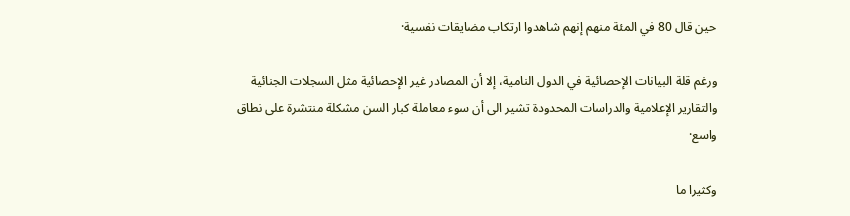حين قال 80 في المئة منهم إنهم شاهدوا ارتكاب مضايقات نفسية·

ورغم قلة البيانات الإحصائية في الدول النامية، إلا أن المصادر غير الإحصائية مثل السجلات الجنائية والتقارير الإعلامية والدراسات المحدودة تشير الى أن سوء معاملة كبار السن مشكلة منتشرة على نطاق واسع·

وكثيرا ما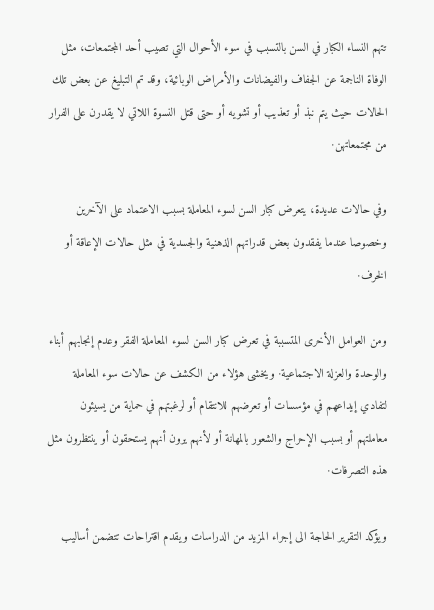تتهم النساء الكبار في السن بالتسبب في سوء الأحوال التي تصيب أحد المجتمعات، مثل الوفاة الناجمة عن الجفاف والفيضانات والأمراض الوبائية، وقد تم التبليغ عن بعض تلك الحالات حيث يتم نبذ أو تعذيب أو تشويه أو حتى قتل النسوة اللاتي لا يقدرن على الفرار من مجتمعاتهن·

وفي حالات عديدة، يتعرض كبار السن لسوء المعاملة بسبب الاعتماد على الآخرين وخصوصا عندما يفقدون بعض قدراتهم الذهنية والجسدية في مثل حالات الإعاقة أو الخرف·

ومن العوامل الأخرى المتسببة في تعرض كبار السن لسوء المعاملة الفقر وعدم إنجابهم أبناء والوحدة والعزلة الاجتماعية· ويخشى هؤلاء من الكشف عن حالات سوء المعاملة لتفادي إيداعهم في مؤسسات أو تعرضهم للانتقام أو لرغبتهم في حماية من يسيئون معاملتهم أو بسبب الإحراج والشعور بالمهانة أو لأنهم يرون أنهم يستحقون أو ينتظرون مثل هذه التصرفات·

ويؤكد التقرير الحاجة الى إجراء المزيد من الدراسات ويقدم اقتراحات تتضمن أساليب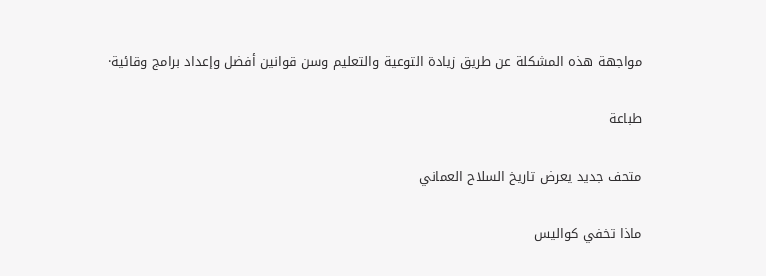مواجهة هذه المشكلة عن طريق زيادة التوعية والتعليم وسن قوانين أفضل وإعداد برامج وقائية·

طباعة

متحف جديد يعرض تاريخ السلاح العماني

ماذا تخفي كواليس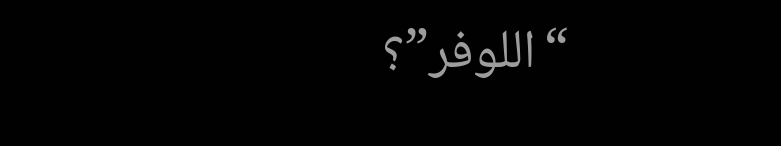“اللوفر”؟